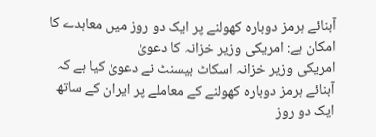آبنائے ہرمز دوبارہ کھولنے پر ایک دو روز میں معاہدے کا امکان ہے: امریکی وزیر خزانہ کا دعویٰ
امریکی وزیر خزانہ اسکاٹ بیسنٹ نے دعویٰ کیا ہے کہ آبنائے ہرمز دوبارہ کھولنے کے معاملے پر ایران کے ساتھ ایک دو روز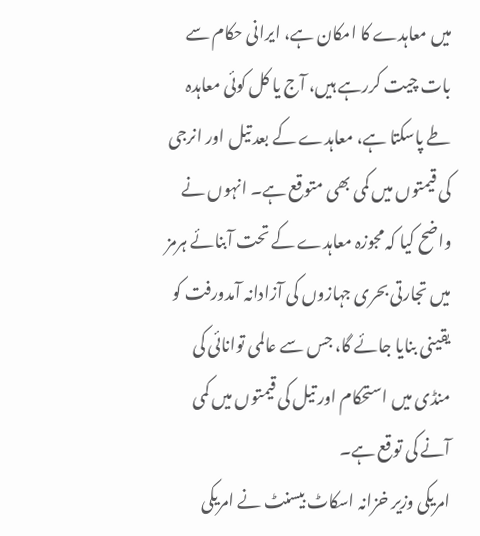میں معاہدے کا امکان ہے، ایرانی حکام سے بات چیت کررہے ہیں، آج یا کل کوئی معاہدہ طے پاسکتا ہے، معاہدے کے بعد تیل اور انرجی کی قیمتوں میں کمی بھی متوقع ہے۔ انہوں نے واضح کیا کہ مجوزہ معاہدے کے تحت آبنائے ہرمز میں تجارتی بحری جہازوں کی آزادانہ آمدورفت کو یقینی بنایا جائے گا، جس سے عالمی توانائی کی منڈی میں استحکام اور تیل کی قیمتوں میں کمی آنے کی توقع ہے۔
امریکی وزیر خزانہ اسکاٹ بیسنٹ نے امریکی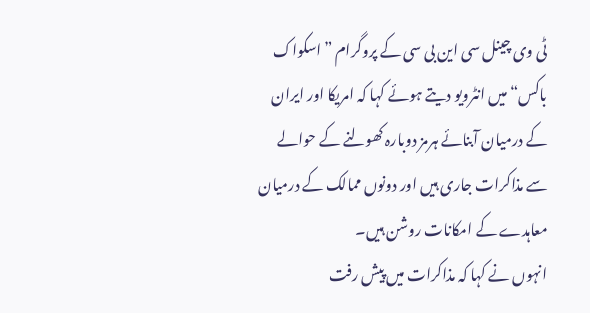ٹی وی چینل سی این بی سی کے پروگرام ”اسکواک باکس“ میں انٹرویو دیتے ہوئے کہا کہ امریکا اور ایران کے درمیان آبنائے ہرمز دوبارہ کھولنے کے حوالے سے مذاکرات جاری ہیں اور دونوں ممالک کے درمیان معاہدے کے امکانات روشن ہیں۔
انہوں نے کہا کہ مذاکرات میں پیش رفت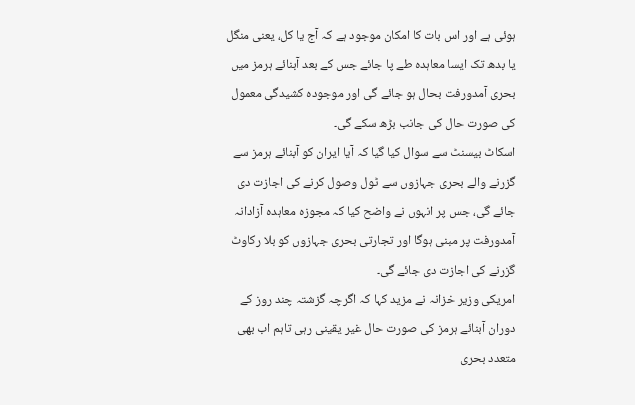ہوئی ہے اور اس بات کا امکان موجود ہے کہ آج یا کل، یعنی منگل یا بدھ تک ایسا معاہدہ طے پا جائے جس کے بعد آبنائے ہرمز میں بحری آمدورفت بحال ہو جائے گی اور موجودہ کشیدگی معمول کی صورت حال کی جانب بڑھ سکے گی۔
اسکاٹ بیسنٹ سے سوال کیا گیا کہ آیا ایران کو آبنائے ہرمز سے گزرنے والے بحری جہازوں سے ٹول وصول کرنے کی اجازت دی جائے گی، جس پر انہوں نے واضح کیا کہ مجوزہ معاہدہ آزادانہ آمدورفت پر مبنی ہوگا اور تجارتی بحری جہازوں کو بلا رکاوٹ گزرنے کی اجازت دی جائے گی۔
امریکی وزیر خزانہ نے مزید کہا کہ اگرچہ گزشتہ چند روز کے دوران آبنائے ہرمز کی صورت حال غیر یقینی رہی تاہم اب بھی متعدد بحری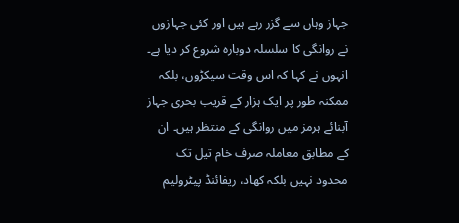جہاز وہاں سے گزر رہے ہیں اور کئی جہازوں نے روانگی کا سلسلہ دوبارہ شروع کر دیا ہے۔
انہوں نے کہا کہ اس وقت سیکڑوں، بلکہ ممکنہ طور پر ایک ہزار کے قریب بحری جہاز آبنائے ہرمز میں روانگی کے منتظر ہیں۔ ان کے مطابق معاملہ صرف خام تیل تک محدود نہیں بلکہ کھاد، ریفائنڈ پیٹرولیم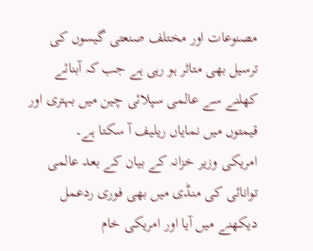مصنوعات اور مختلف صنعتی گیسوں کی ترسیل بھی متاثر ہو رہی ہے جب کہ آبنائے کھلنے سے عالمی سپلائی چین میں بہتری اور قیمتوں میں نمایاں ریلیف آ سکتا ہے۔
امریکی وزیر خزانہ کے بیان کے بعد عالمی توانائی کی منڈی میں بھی فوری ردعمل دیکھنے میں آیا اور امریکی خام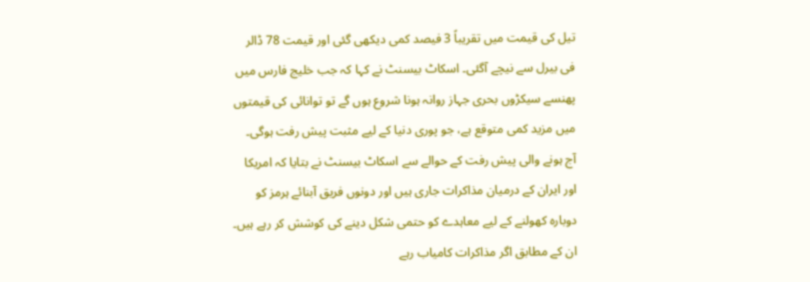تیل کی قیمت میں تقریباً 3 فیصد کمی دیکھی گئی اور قیمت 78 ڈالر فی بیرل سے نیچے آگئی۔ اسکاٹ بیسنٹ نے کہا کہ جب خلیج فارس میں پھنسے سیکڑوں بحری جہاز روانہ ہونا شروع ہوں گے تو توانائی کی قیمتوں میں مزید کمی متوقع ہے، جو پوری دنیا کے لیے مثبت پیش رفت ہوگی۔
آج ہونے والی پیش رفت کے حوالے سے اسکاٹ بیسنٹ نے بتایا کہ امریکا اور ایران کے درمیان مذاکرات جاری ہیں اور دونوں فریق آبنائے ہرمز کو دوبارہ کھولنے کے لیے معاہدے کو حتمی شکل دینے کی کوشش کر رہے ہیں۔ ان کے مطابق اگر مذاکرات کامیاب رہے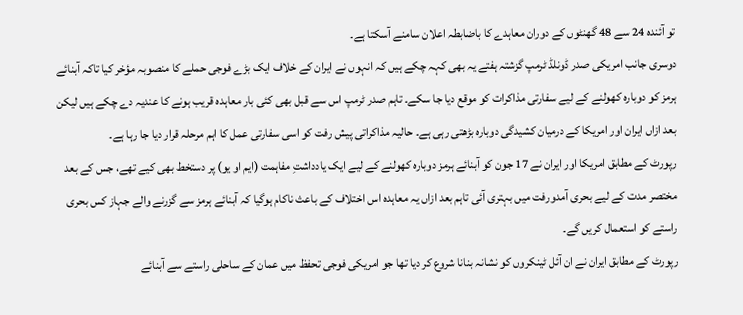تو آئندہ 24 سے 48 گھنٹوں کے دوران معاہدے کا باضابطہ اعلان سامنے آسکتا ہے۔
دوسری جانب امریکی صدر ڈونلڈ ٹرمپ گزشتہ ہفتے یہ بھی کہہ چکے ہیں کہ انہوں نے ایران کے خلاف ایک بڑے فوجی حملے کا منصوبہ مؤخر کیا تاکہ آبنائے ہرمز کو دوبارہ کھولنے کے لیے سفارتی مذاکرات کو موقع دیا جا سکے۔ تاہم صدر ٹرمپ اس سے قبل بھی کئی بار معاہدہ قریب ہونے کا عندیہ دے چکے ہیں لیکن بعد ازاں ایران اور امریکا کے درمیان کشیدگی دوبارہ بڑھتی رہی ہے۔ حالیہ مذاکراتی پیش رفت کو اسی سفارتی عمل کا اہم مرحلہ قرار دیا جا رہا ہے۔
رپورٹ کے مطابق امریکا اور ایران نے 17 جون کو آبنائے ہرمز دوبارہ کھولنے کے لیے ایک یادداشتِ مفاہمت (ایم او یو) پر دستخط بھی کیے تھے، جس کے بعد مختصر مدت کے لیے بحری آمدورفت میں بہتری آئی تاہم بعد ازاں یہ معاہدہ اس اختلاف کے باعث ناکام ہوگیا کہ آبنائے ہرمز سے گزرنے والے جہاز کس بحری راستے کو استعمال کریں گے۔
رپورٹ کے مطابق ایران نے ان آئل ٹینکروں کو نشانہ بنانا شروع کر دیا تھا جو امریکی فوجی تحفظ میں عمان کے ساحلی راستے سے آبنائے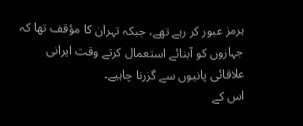ہرمز عبور کر رہے تھے، جبکہ تہران کا مؤقف تھا کہ جہازوں کو آبنائے استعمال کرتے وقت ایرانی علاقائی پانیوں سے گزرنا چاہیے۔
اس کے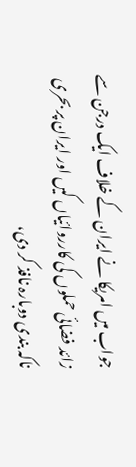جواب میں امریکا نے ایران کے خلاف ایک درجن سے زائد فضائی حملوں کی کارروائیاں کیں اور ایران پر بحری ناکہ بندی دوبارہ نافذ کر دی،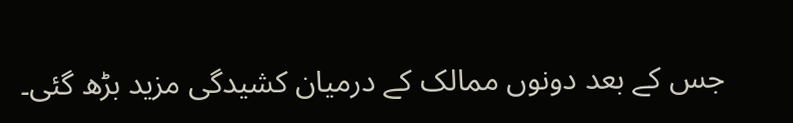جس کے بعد دونوں ممالک کے درمیان کشیدگی مزید بڑھ گئی۔